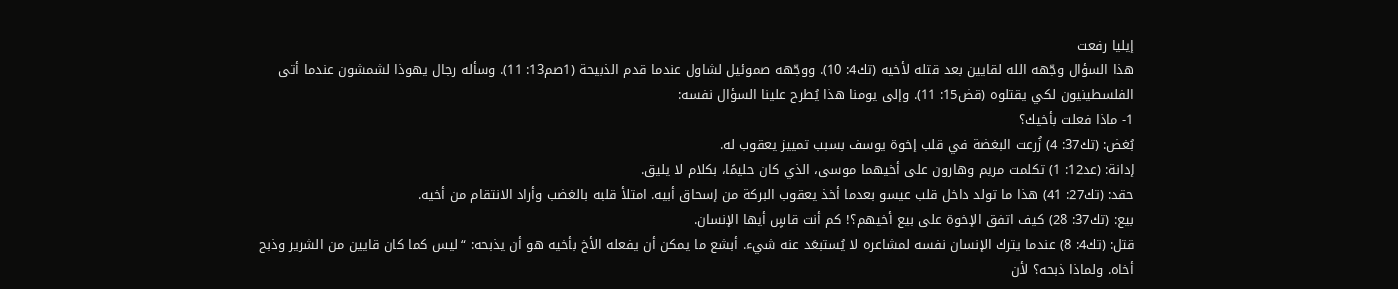إيليا رفعت
هذا السؤال وجّهه الله لقايين بعد قتله لأخيه (تك4: 10). ووجّهه صموئيل لشاول عندما قدم الذبيحة (1صم13: 11). وسأله رجال يهوذا لشمشون عندما أتى الفلسطينيون لكي يقتلوه (قض15: 11). وإلى يومنا هذا يُطرح علينا السؤال نفسه:
1- ماذا فعلت بأخيك؟
بُغض: (تك37: 4) زُرعت البغضة في قلب إخوة يوسف بسبب تمييز يعقوب له.
إدانة: (عد12: 1) تكلمت مريم وهارون على أخيهما موسى، الذي كان حليمًا، بكلام لا يليق.
حقد: (تك27: 41) هذا ما تولد داخل قلب عيسو بعدما أخذ يعقوب البركة من إسحاق أبيه. امتلأ قلبه بالغضب وأراد الانتقام من أخيه.
بيع: (تك37: 28) كيف اتفق الإخوة على بيع أخيهم؟! كم أنت قاسٍ أيها الإنسان.
قتل: (تك4: 8) عندما يترك الإنسان نفسه لمشاعره لا يُستبعَد عنه شيء. أبشع ما يمكن أن يفعله الأخ بأخيه هو أن يذبحه: “ليس كما كان قايين من الشرير وذبح أخاه. ولماذا ذبحه؟ لأن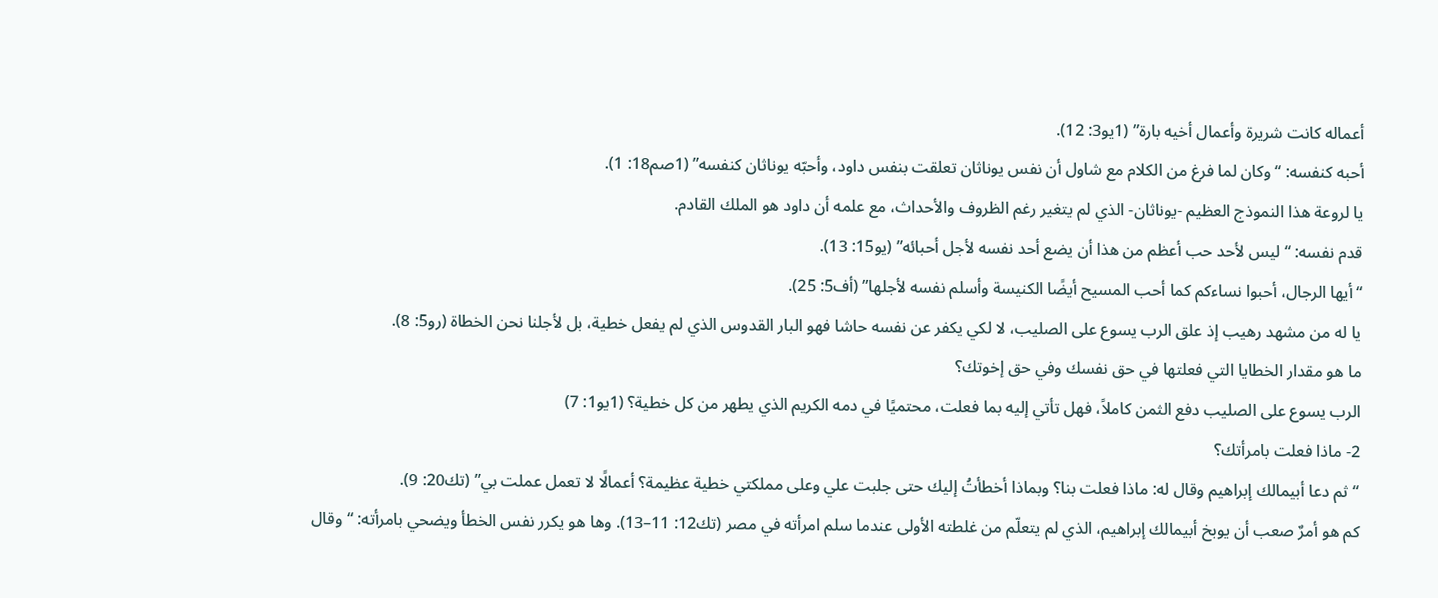أعماله كانت شريرة وأعمال أخيه بارة” (1يو3: 12).
أحبه كنفسه: “وكان لما فرغ من الكلام مع شاول أن نفس يوناثان تعلقت بنفس داود، وأحبّه يوناثان كنفسه” (1صم18: 1).
يا لروعة هذا النموذج العظيم -يوناثان- الذي لم يتغير رغم الظروف والأحداث، مع علمه أن داود هو الملك القادم.
قدم نفسه: “ليس لأحد حب أعظم من هذا أن يضع أحد نفسه لأجل أحبائه” (يو15: 13).
“أيها الرجال، أحبوا نساءكم كما أحب المسيح أيضًا الكنيسة وأسلم نفسه لأجلها” (أف5: 25).
يا له من مشهد رهيب إذ علق الرب يسوع على الصليب، لا لكي يكفر عن نفسه حاشا فهو البار القدوس الذي لم يفعل خطية، بل لأجلنا نحن الخطاة (رو5: 8).
ما هو مقدار الخطايا التي فعلتها في حق نفسك وفي حق إخوتك؟
الرب يسوع على الصليب دفع الثمن كاملاً، فهل تأتي إليه بما فعلت، محتميًا في دمه الكريم الذي يطهر من كل خطية؟ (1يو1: 7)
2- ماذا فعلت بامرأتك؟
“ثم دعا أبيمالك إبراهيم وقال له: ماذا فعلت بنا؟ وبماذا أخطأتُ إليك حتى جلبت علي وعلى مملكتي خطية عظيمة؟ أعمالًا لا تعمل عملت بي” (تك20: 9).
كم هو أمرٌ صعب أن يوبخ أبيمالك إبراهيم، الذي لم يتعلّم من غلطته الأولى عندما سلم امرأته في مصر (تك12: 11–13). وها هو يكرر نفس الخطأ ويضحي بامرأته: “وقال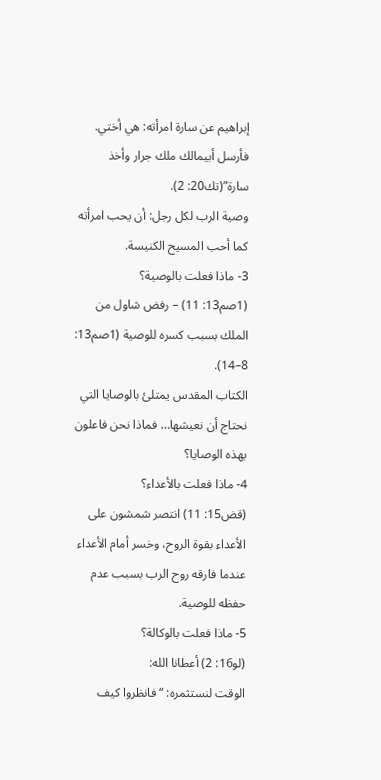إبراهيم عن سارة امرأته: هي أختي. فأرسل أبيمالك ملك جرار وأخذ سارة”(تك20: 2).
وصية الرب لكل رجل: أن يحب امرأته كما أحب المسيح الكنيسة.
3- ماذا فعلت بالوصية؟
(1صم13: 11) – رفض شاول من الملك بسبب كسره للوصية (1صم13: 8–14).
الكتاب المقدس يمتلئ بالوصايا التي نحتاج أن نعيشها… فماذا نحن فاعلون بهذه الوصايا؟
4- ماذا فعلت بالأعداء؟
(قض15: 11) انتصر شمشون على الأعداء بقوة الروح، وخسر أمام الأعداء عندما فارقه روح الرب بسبب عدم حفظه للوصية.
5- ماذا فعلت بالوكالة؟
(لو16: 2) أعطانا الله:
الوقت لنستثمره: “فانظروا كيف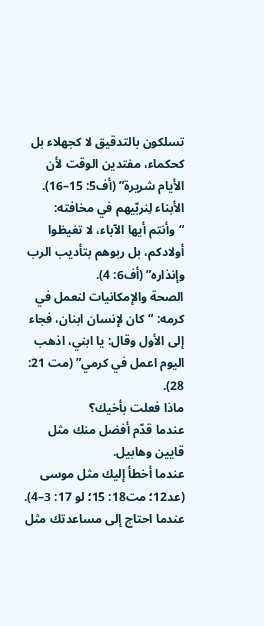تسلكون بالتدقيق لا كجهلاء بل كحكماء، مفتدين الوقت لأن الأيام شريرة” (أف5: 15–16).
الأبناء لِنربّيهم في مخافته: “وأنتم أيها الآباء، لا تغيظوا أولادكم، بل ربوهم بتأديب الرب وإنذاره” (أف6: 4).
الصحة والإمكانيات لنعمل في كرمه: “كان لإنسان ابنان، فجاء إلى الأول وقال: يا ابني، اذهب اليوم اعمل في كرمي” (مت 21: 28).
ماذا فعلت بأخيك؟
عندما قدّم أفضل منك مثل قايين وهابيل.
عندما أخطأ إليك مثل موسى (عد12؛ مت18: 15؛ لو 17: 3–4).
عندما احتاج إلى مساعدتك مثل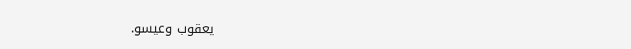يعقوب وعيسو.